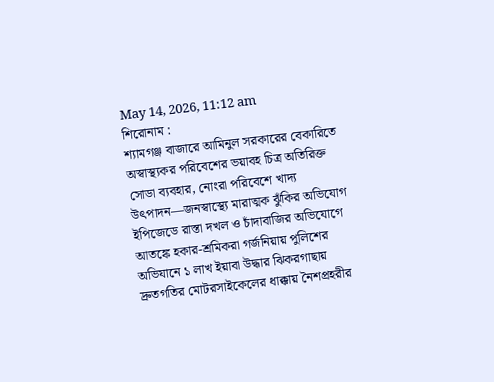May 14, 2026, 11:12 am
শিরোনাম :
শ্যামগঞ্জ বাজারে আমিনুল সরকারের বেকারিতে অস্বাস্থ্যকর পরিবেশের ভয়াবহ চিত্র অতিরিক্ত সোডা ব্যবহার, নোংরা পরিবেশে খাদ্য উৎপাদন—জনস্বাস্থ্যে মারাত্মক ঝুঁকির অভিযোগ ইপিজেডে রাস্তা দখল ও চাঁদাবাজির অভিযোগে আতঙ্কে হকার-শ্রমিকরা গর্জনিয়ায় পুলিশের অভিযানে ১ লাখ ইয়াবা উদ্ধার ঝিকরগাছায় দ্রুতগতির মোটরসাইকেলের ধাক্কায় নৈশপ্রহরীর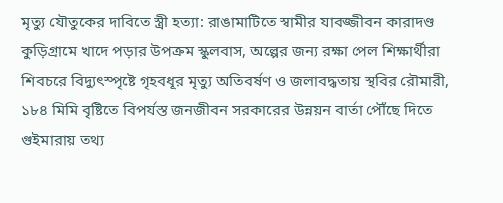মৃত্যু যৌতুকের দাবিতে স্ত্রী হত্যা: রাঙামাটিতে স্বামীর যাবজ্জীবন কারাদণ্ড কুড়িগ্রামে খাদে পড়ার উপক্রম স্কুলবাস, অল্পের জন্য রক্ষা পেল শিক্ষার্থীরা শিবচরে বিদ্যুৎস্পৃষ্টে গৃহবধূর মৃত্যু অতিবর্ষণ ও জলাবদ্ধতায় স্থবির রৌমারী, ১৮৪ মিমি বৃষ্টিতে বিপর্যস্ত জনজীবন সরকারের উন্নয়ন বার্তা পৌঁছে দিতে গুইমারায় তথ্য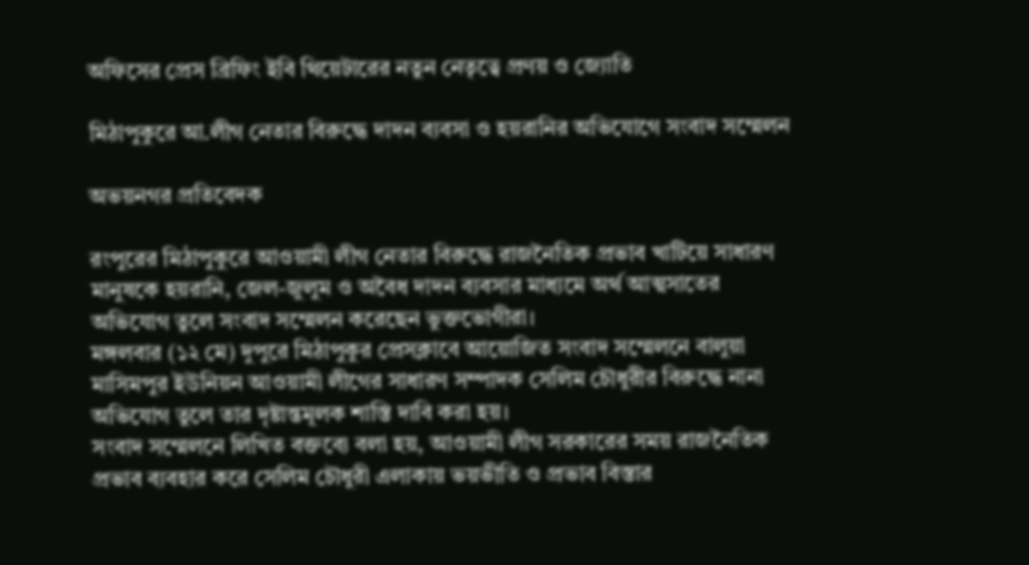অফিসের প্রেস ব্রিফিং ইবি থিয়েটারের নতুন নেতৃত্বে প্রণয় ও জ্যোতি

মিঠাপুকুরে আ.লীগ নেতার বিরুদ্ধে দাদন ব্যবসা ও হয়রানির অভিযোগে সংবাদ সম্মেলন

অভয়নগর প্রতিবেদক

রংপুরের মিঠাপুকুরে আওয়ামী লীগ নেতার বিরুদ্ধে রাজনৈতিক প্রভাব খাটিয়ে সাধারণ মানুষকে হয়রানি, জেল-জুলুম ও অবৈধ দাদন ব্যবসার মাধ্যমে অর্থ আত্মসাতের অভিযোগ তুলে সংবাদ সম্মেলন করেছেন ভুক্তভোগীরা।
মঙ্গলবার (১২ মে) দুপুরে মিঠাপুকুর প্রেসক্লাবে আয়োজিত সংবাদ সম্মেলনে বালুয়া মাসিমপুর ইউনিয়ন আওয়ামী লীগের সাধারণ সম্পাদক সেলিম চৌধুরীর বিরুদ্ধে নানা অভিযোগ তুলে তার দৃষ্টান্তমূলক শাস্তি দাবি করা হয়।
সংবাদ সম্মেলনে লিখিত বক্তব্যে বলা হয়, আওয়ামী লীগ সরকারের সময় রাজনৈতিক প্রভাব ব্যবহার করে সেলিম চৌধুরী এলাকায় ভয়ভীতি ও প্রভাব বিস্তার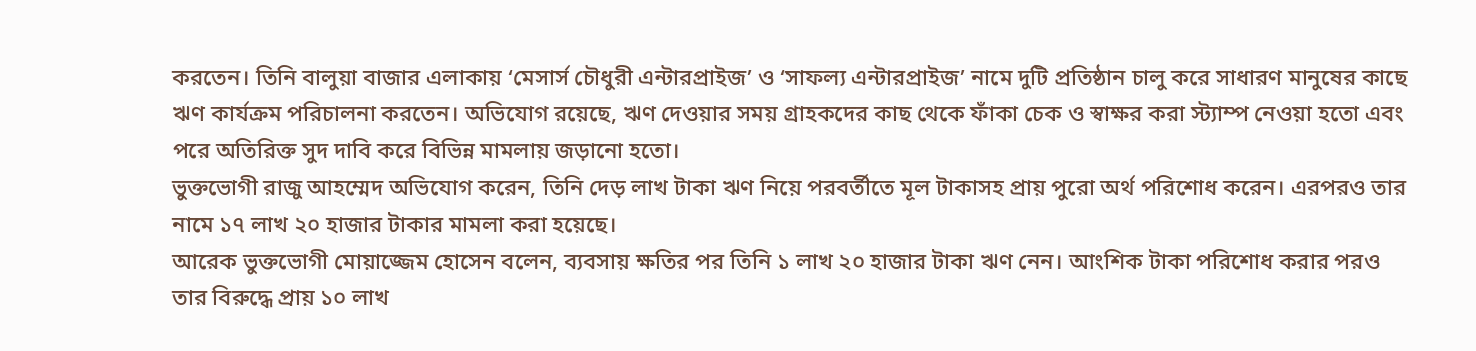করতেন। তিনি বালুয়া বাজার এলাকায় ‘মেসার্স চৌধুরী এন্টারপ্রাইজ’ ও ‘সাফল্য এন্টারপ্রাইজ’ নামে দুটি প্রতিষ্ঠান চালু করে সাধারণ মানুষের কাছে ঋণ কার্যক্রম পরিচালনা করতেন। অভিযোগ রয়েছে, ঋণ দেওয়ার সময় গ্রাহকদের কাছ থেকে ফাঁকা চেক ও স্বাক্ষর করা স্ট্যাম্প নেওয়া হতো এবং পরে অতিরিক্ত সুদ দাবি করে বিভিন্ন মামলায় জড়ানো হতো।
ভুক্তভোগী রাজু আহম্মেদ অভিযোগ করেন, তিনি দেড় লাখ টাকা ঋণ নিয়ে পরবর্তীতে মূল টাকাসহ প্রায় পুরো অর্থ পরিশোধ করেন। এরপরও তার নামে ১৭ লাখ ২০ হাজার টাকার মামলা করা হয়েছে।
আরেক ভুক্তভোগী মোয়াজ্জেম হোসেন বলেন, ব্যবসায় ক্ষতির পর তিনি ১ লাখ ২০ হাজার টাকা ঋণ নেন। আংশিক টাকা পরিশোধ করার পরও তার বিরুদ্ধে প্রায় ১০ লাখ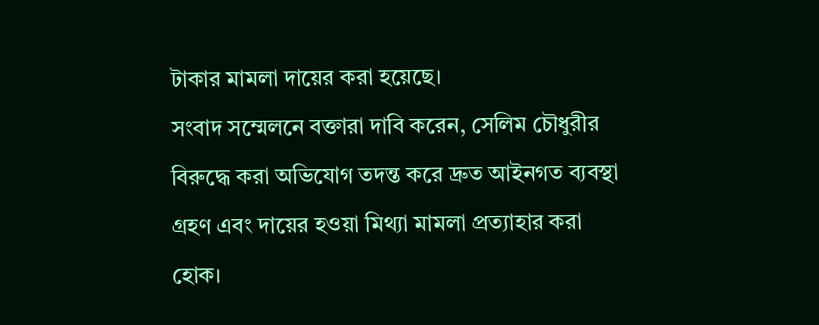টাকার মামলা দায়ের করা হয়েছে।
সংবাদ সম্মেলনে বক্তারা দাবি করেন, সেলিম চৌধুরীর বিরুদ্ধে করা অভিযোগ তদন্ত করে দ্রুত আইনগত ব্যবস্থা গ্রহণ এবং দায়ের হওয়া মিথ্যা মামলা প্রত্যাহার করা হোক।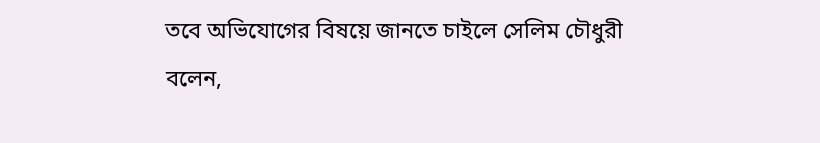তবে অভিযোগের বিষয়ে জানতে চাইলে সেলিম চৌধুরী বলেন,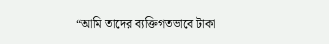“আমি তাদের ব্যক্তিগতভাবে টাকা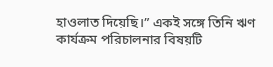হাওলাত দিয়েছি।” একই সঙ্গে তিনি ঋণ কার্যক্রম পরিচালনার বিষয়টি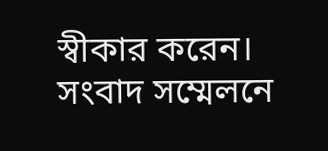স্বীকার করেন।
সংবাদ সম্মেলনে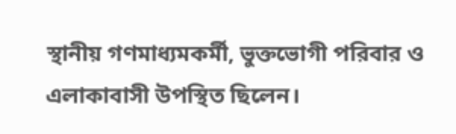স্থানীয় গণমাধ্যমকর্মী, ভুক্তভোগী পরিবার ও এলাকাবাসী উপস্থিত ছিলেন।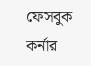ফেসবুক কর্নার